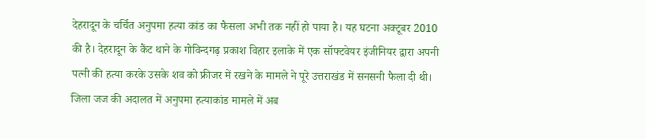देहरादून के चर्चित अनुपमा हत्या कांड का फैसला अभी तक नहीं हो पाया है। यह घटना अक्टूबर 2010 की है। देहरादून के कैंट थाने के गोविन्दगढ़ प्रकाश विहार इलाके में एक सॉफ्टवेयर इंजीनियर द्वारा अपनी पत्नी की हत्या करके उसके शव को फ्रीजर में रखने के मामले ने पूरे उत्तराखंड में सनसनी फैला दी थी।
जिला जज की अदालत में अनुपमा हत्याकांड मामले में अब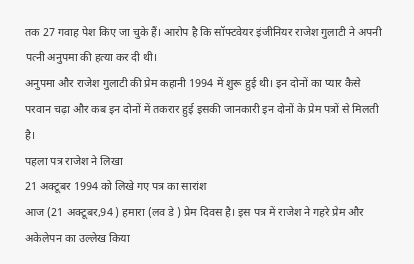तक 27 गवाह पेश किए जा चुके हैं। आरोप है कि सॉफ्टवेयर इंजीनियर राजेश गुलाटी ने अपनी पत्नी अनुपमा की हत्या कर दी थी।
अनुपमा और राजेश गुलाटी की प्रेम कहानी 1994 में शुरू हुई थी। इन दोनों का प्यार कैसे परवान चढ़ा और कब इन दोनों में तकरार हुई इसकी जानकारी इन दोनों के प्रेम पत्रों से मिलती है।
पहला पत्र राजेश ने लिखा
21 अक्टूबर 1994 को लिखे गए पत्र का सारांश
आज (21 अक्टूबर,94 ) हमारा (लव डे ) प्रेम दिवस है। इस पत्र में राजेश ने गहरे प्रेम और अकेलेपन का उल्लेख किया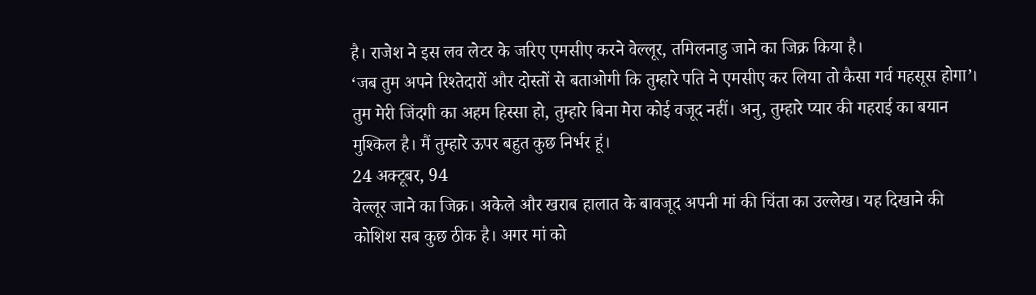है। राजेश ने इस लव लेटर के जरिए एमसीए करने वेल्लूर, तमिलनाडु जाने का जिक्र किया है।
‘जब तुम अपने रिश्तेदारों और दोस्तों से बताओगी कि तुम्हारे पति ने एमसीए कर लिया तो कैसा गर्व महसूस होगा’। तुम मेरी जिंदगी का अहम हिस्सा हो, तुम्हारे बिना मेरा कोई वजूद नहीं। अनु, तुम्हारे प्यार की गहराई का बयान मुश्किल है। मैं तुम्हारे ऊपर बहुत कुछ निर्भर हूं।
24 अक्टूबर, 94
वेल्लूर जाने का जिक्र। अकेले और खराब हालात के बावजूद अपनी मां की चिंता का उल्लेख। यह दिखाने की कोशिश सब कुछ ठीक है। अगर मां को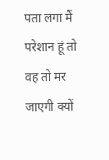पता लगा मैं परेशान हूं तो वह तो मर जाएगी क्यों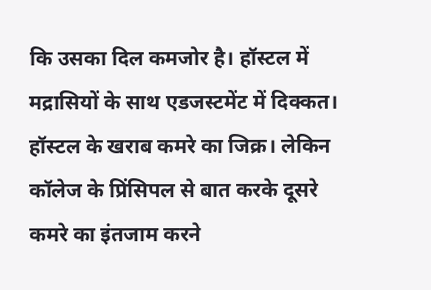कि उसका दिल कमजोर है। हॉस्टल में मद्रासियों के साथ एडजस्टमेंट में दिक्कत। हॉस्टल के खराब कमरे का जिक्र। लेकिन कॉलेज के प्रिंसिपल से बात करके दूसरे कमरे का इंतजाम करने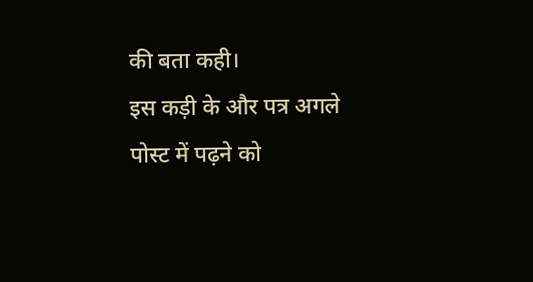की बता कही।
इस कड़ी के और पत्र अगले पोस्ट में पढ़ने को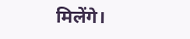मिलेंगे।